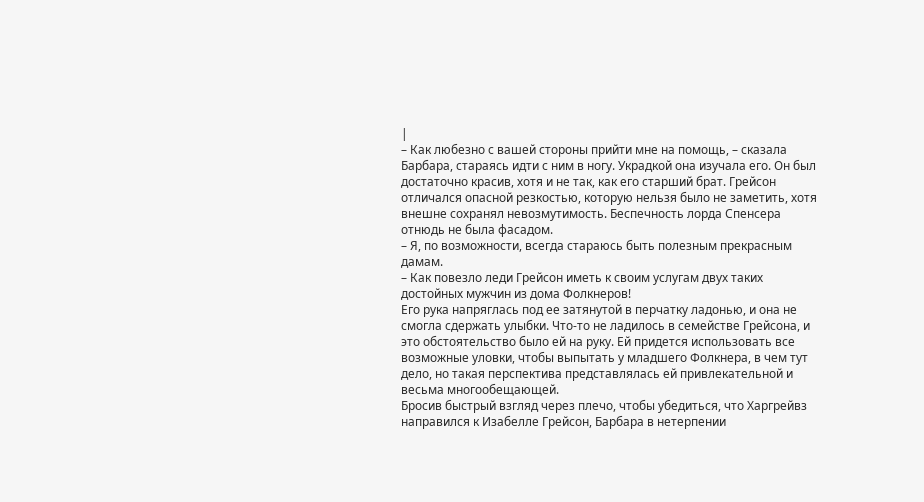|
– Как любезно с вашей стороны прийти мне на помощь, – сказала Барбара, стараясь идти с ним в ногу. Украдкой она изучала его. Он был достаточно красив, хотя и не так, как его старший брат. Грейсон отличался опасной резкостью, которую нельзя было не заметить, хотя внешне сохранял невозмутимость. Беспечность лорда Спенсера отнюдь не была фасадом.
– Я, по возможности, всегда стараюсь быть полезным прекрасным дамам.
– Как повезло леди Грейсон иметь к своим услугам двух таких достойных мужчин из дома Фолкнеров!
Его рука напряглась под ее затянутой в перчатку ладонью, и она не смогла сдержать улыбки. Что-то не ладилось в семействе Грейсона, и это обстоятельство было ей на руку. Ей придется использовать все возможные уловки, чтобы выпытать у младшего Фолкнера, в чем тут дело, но такая перспектива представлялась ей привлекательной и весьма многообещающей.
Бросив быстрый взгляд через плечо, чтобы убедиться, что Харгрейвз направился к Изабелле Грейсон, Барбара в нетерпении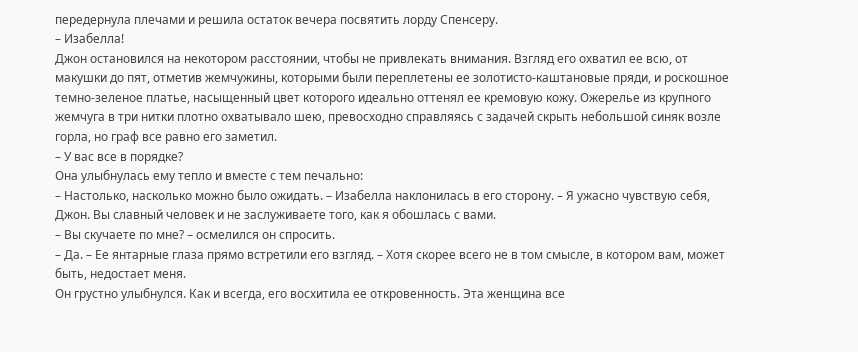передернула плечами и решила остаток вечера посвятить лорду Спенсеру.
– Изабелла!
Джон остановился на некотором расстоянии, чтобы не привлекать внимания. Взгляд его охватил ее всю, от макушки до пят, отметив жемчужины, которыми были переплетены ее золотисто-каштановые пряди, и роскошное темно-зеленое платье, насыщенный цвет которого идеально оттенял ее кремовую кожу. Ожерелье из крупного жемчуга в три нитки плотно охватывало шею, превосходно справляясь с задачей скрыть небольшой синяк возле горла, но граф все равно его заметил.
– У вас все в порядке?
Она улыбнулась ему тепло и вместе с тем печально:
– Настолько, насколько можно было ожидать. – Изабелла наклонилась в его сторону. – Я ужасно чувствую себя, Джон. Вы славный человек и не заслуживаете того, как я обошлась с вами.
– Вы скучаете по мне? – осмелился он спросить.
– Да. – Ее янтарные глаза прямо встретили его взгляд. – Хотя скорее всего не в том смысле, в котором вам, может быть, недостает меня.
Он грустно улыбнулся. Как и всегда, его восхитила ее откровенность. Эта женщина все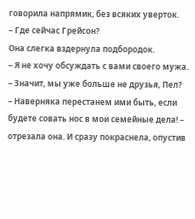говорила напрямик, без всяких уверток.
– Где сейчас Грейсон?
Она слегка вздернула подбородок.
– Я не хочу обсуждать с вами своего мужа.
– Значит, мы уже больше не друзья, Пел?
– Наверняка перестанем ими быть, если будете совать нос в мои семейные дела! – отрезала она. И сразу покраснела, опустив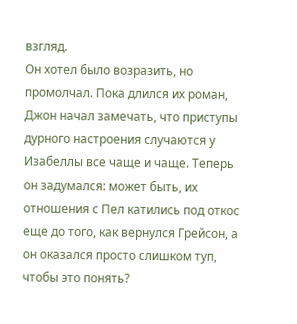взгляд.
Он хотел было возразить, но промолчал. Пока длился их роман, Джон начал замечать, что приступы дурного настроения случаются у Изабеллы все чаще и чаще. Теперь он задумался: может быть, их отношения с Пел катились под откос еще до того, как вернулся Грейсон, а он оказался просто слишком туп, чтобы это понять?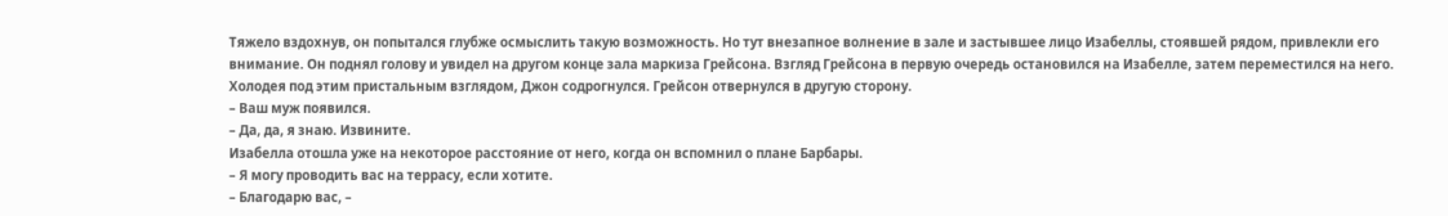Тяжело вздохнув, он попытался глубже осмыслить такую возможность. Но тут внезапное волнение в зале и застывшее лицо Изабеллы, стоявшей рядом, привлекли его внимание. Он поднял голову и увидел на другом конце зала маркиза Грейсона. Взгляд Грейсона в первую очередь остановился на Изабелле, затем переместился на него.
Холодея под этим пристальным взглядом, Джон содрогнулся. Грейсон отвернулся в другую сторону.
– Ваш муж появился.
– Да, да, я знаю. Извините.
Изабелла отошла уже на некоторое расстояние от него, когда он вспомнил о плане Барбары.
– Я могу проводить вас на террасу, если хотите.
– Благодарю вас, –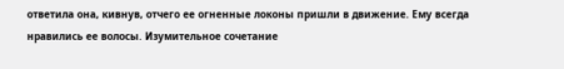ответила она, кивнув, отчего ее огненные локоны пришли в движение. Ему всегда нравились ее волосы. Изумительное сочетание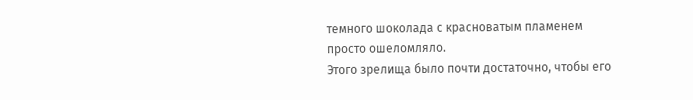темного шоколада с красноватым пламенем просто ошеломляло.
Этого зрелища было почти достаточно, чтобы его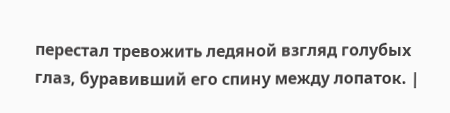перестал тревожить ледяной взгляд голубых глаз, буравивший его спину между лопаток. |